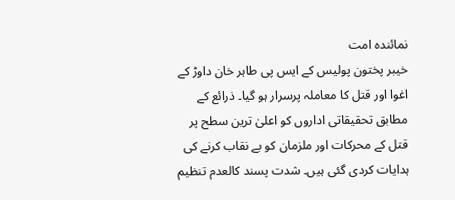نمائندہ امت
خیبر پختون پولیس کے ایس پی طاہر خان داوڑ کے اغوا اور قتل کا معاملہ پرسرار ہو گیا۔ ذرائع کے مطابق تحقیقاتی اداروں کو اعلیٰ ترین سطح پر قتل کے محرکات اور ملزمان کو بے نقاب کرنے کی ہدایات کردی گئی ہیں۔ شدت پسند کالعدم تنظیم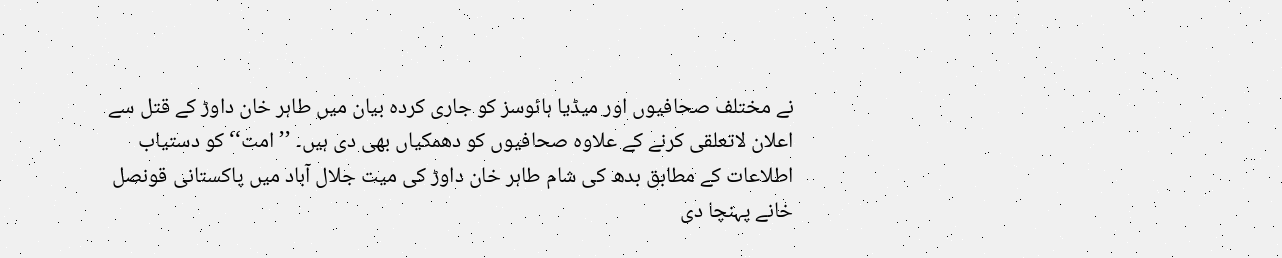نے مختلف صحافیوں اور میڈیا ہائوسز کو جاری کردہ بیان میں طاہر خان داوڑ کے قتل سے اعلان لاتعلقی کرنے کے علاوہ صحافیوں کو دھمکیاں بھی دی ہیں۔ ’’امت‘‘ کو دستیاب اطلاعات کے مطابق بدھ کی شام طاہر خان داوڑ کی میت جلال آباد میں پاکستانی قونصل خانے پہنچا دی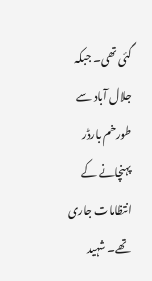گئی تھی۔ جبکہ جلال آباد سے طورخم بارڈر پہنچانے کے انتظامات جاری تھے۔ شہید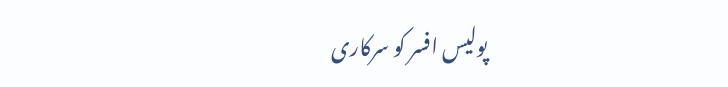پولیس افسر کو سرکاری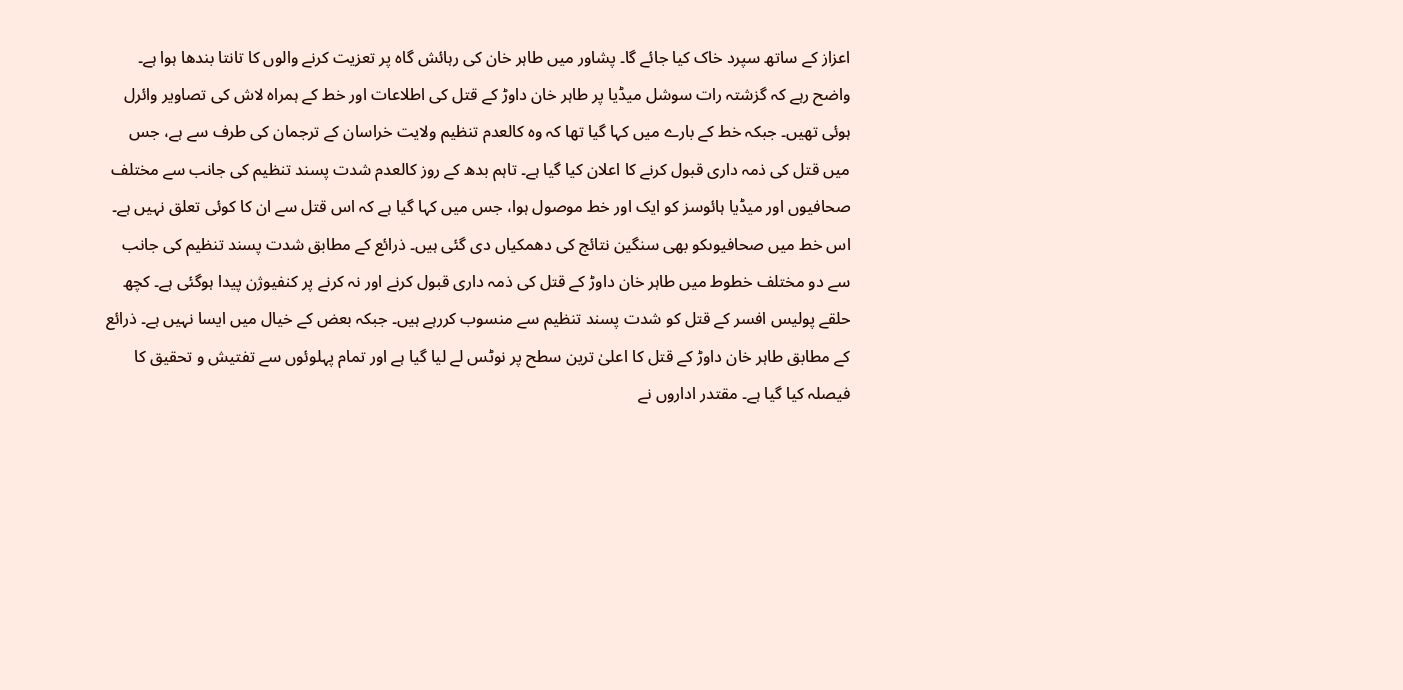اعزاز کے ساتھ سپرد خاک کیا جائے گا۔ پشاور میں طاہر خان کی رہائش گاہ پر تعزیت کرنے والوں کا تانتا بندھا ہوا ہے۔
واضح رہے کہ گزشتہ رات سوشل میڈیا پر طاہر خان داوڑ کے قتل کی اطلاعات اور خط کے ہمراہ لاش کی تصاویر وائرل ہوئی تھیں۔ جبکہ خط کے بارے میں کہا گیا تھا کہ وہ کالعدم تنظیم ولایت خراسان کے ترجمان کی طرف سے ہے، جس میں قتل کی ذمہ داری قبول کرنے کا اعلان کیا گیا ہے۔ تاہم بدھ کے روز کالعدم شدت پسند تنظیم کی جانب سے مختلف صحافیوں اور میڈیا ہائوسز کو ایک اور خط موصول ہوا، جس میں کہا گیا ہے کہ اس قتل سے ان کا کوئی تعلق نہیں ہے۔ اس خط میں صحافیوںکو بھی سنگین نتائج کی دھمکیاں دی گئی ہیں۔ ذرائع کے مطابق شدت پسند تنظیم کی جانب سے دو مختلف خطوط میں طاہر خان داوڑ کے قتل کی ذمہ داری قبول کرنے اور نہ کرنے پر کنفیوژن پیدا ہوگئی ہے۔ کچھ حلقے پولیس افسر کے قتل کو شدت پسند تنظیم سے منسوب کررہے ہیں۔ جبکہ بعض کے خیال میں ایسا نہیں ہے۔ ذرائع کے مطابق طاہر خان داوڑ کے قتل کا اعلیٰ ترین سطح پر نوٹس لے لیا گیا ہے اور تمام پہلوئوں سے تفتیش و تحقیق کا فیصلہ کیا گیا ہے۔ مقتدر اداروں نے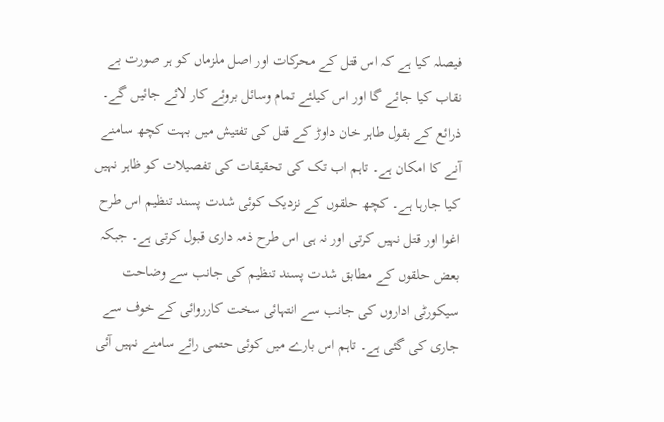فیصلہ کیا ہے کہ اس قتل کے محرکات اور اصل ملزماں کو ہر صورت بے نقاب کیا جائے گا اور اس کیلئے تمام وسائل بروئے کار لائے جائیں گے۔ ذرائع کے بقول طاہر خان داوڑ کے قتل کی تفتیش میں بہت کچھ سامنے آنے کا امکان ہے۔ تاہم اب تک کی تحقیقات کی تفصیلات کو ظاہر نہیں کیا جارہا ہے۔ کچھ حلقوں کے نزدیک کوئی شدت پسند تنظیم اس طرح اغوا اور قتل نہیں کرتی اور نہ ہی اس طرح ذمہ داری قبول کرتی ہے۔ جبکہ بعض حلقوں کے مطابق شدت پسند تنظیم کی جانب سے وضاحت سیکورٹی اداروں کی جانب سے انتہائی سخت کارروائی کے خوف سے جاری کی گئی ہے۔ تاہم اس بارے میں کوئی حتمی رائے سامنے نہیں آئی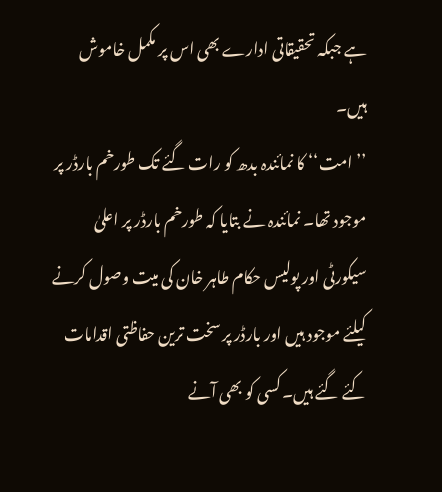ہے جبکہ تحقیقاتی ادارے بھی اس پر مکمل خاموش ہیں۔
’’امت‘‘ کا نمائندہ بدھ کو رات گئے تک طورخم بارڈر پر موجود تھا۔ نمائندہ نے بتایا کہ طورخم بارڈر پر اعلیٰ سیکورٹی اور پولیس حکام طاہر خان کی میت وصول کرنے کیلئے موجود ہیں اور بارڈر پر سخت ترین حفاظتی اقدامات کئے گئے ہیں۔ کسی کو بھی آنے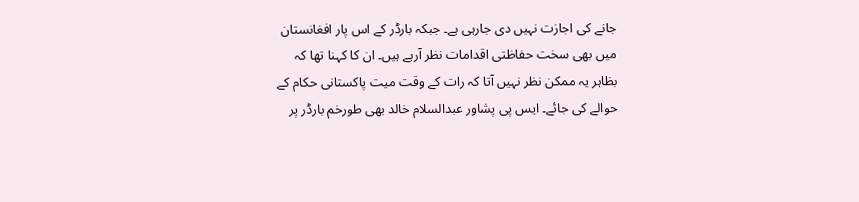جانے کی اجازت نہیں دی جارہی ہے۔ جبکہ بارڈر کے اس پار افغانستان میں بھی سخت حفاظتی اقدامات نظر آرہے ہیں۔ ان کا کہنا تھا کہ بظاہر یہ ممکن نظر نہیں آتا کہ رات کے وقت میت پاکستانی حکام کے حوالے کی جائے۔ ایس پی پشاور عبدالسلام خالد بھی طورخم بارڈر پر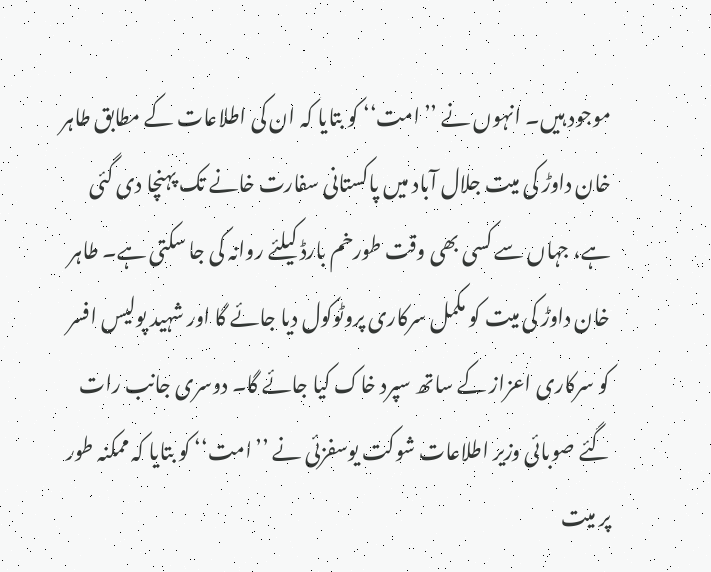موجود ہیں۔ انہوں نے ’’امت‘‘ کو بتایا کہ ان کی اطلاعات کے مطابق طاہر خان داوڑ کی میت جلال آباد میں پاکستانی سفارت خانے تک پہنچا دی گئی ہے، جہاں سے کسی بھی وقت طورخم بارڈ کیلئے روانہ کی جا سکتی ہے۔ طاہر خان داوڑ کی میت کو مکمل سرکاری پروٹوکول دیا جائے گا اور شہید پولیس افسر کو سرکاری اعزاز کے ساتھ سپرد خاک کیا جائے گا۔ دوسری جانب رات گئے صوبائی وزیر اطلاعات شوکت یوسفزئی نے ’’امت‘‘ کو بتایا کہ ممکنہ طور پر میت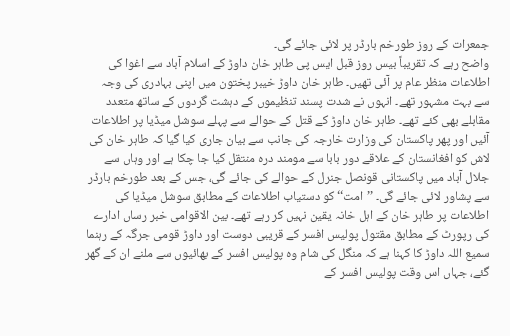جمعرات کے روز طورخم بارڈر پر لائی جائے گی۔
واضح رہے کہ تقریباً بیس روز قبل ایس پی طاہر خان داوڑ کے اسلام آباد سے اغوا کی اطلاعات منظر عام پر آئی تھیں۔ طاہر خان داوڑ خیبر پختون میں اپنی بہادری کی وجہ سے بہت مشہور تھے۔ انہوں نے شدت پسند تنظیموں کے دہشت گردوں کے ساتھ متعدد مقابلے بھی کئے تھے۔ طاہر خان داوڑ کے قتل کے حوالے سے پہلے سوشل میڈیا پر اطلاعات آئیں اور پھر پاکستان کی وزارت خارجہ کی جانب سے بیان جاری کیا گیا کہ طاہر خان کی لاش کو افغانستان کے علاقے دور بابا سے مومند درہ منتقل کیا جا چکا ہے اور وہاں سے جلال آباد میں پاکستانی قونصل جنرل کے حوالے کی جائے گی، جس کے بعد طورخم بارڈر سے پشاور لائی جائے گی۔ ’’امت‘‘ کو دستیاب اطلاعات کے مطابق سوشل میڈیا کی اطلاعات پر طاہر خان کے اہل خانہ یقین نہیں کر رہے تھے۔ بین الاقوامی خبر رساں ادارے کی رپورٹ کے مطابق مقتول پولیس افسر کے قریبی دوست اور داوڑ قومی جرگہ کے رہنما سمیع اللہ داوڑ کا کہنا ہے کہ منگل کی شام وہ پولیس افسر کے بھائیوں سے ملنے ان کے گھر گئے، جہاں اس وقت پولیس افسر کے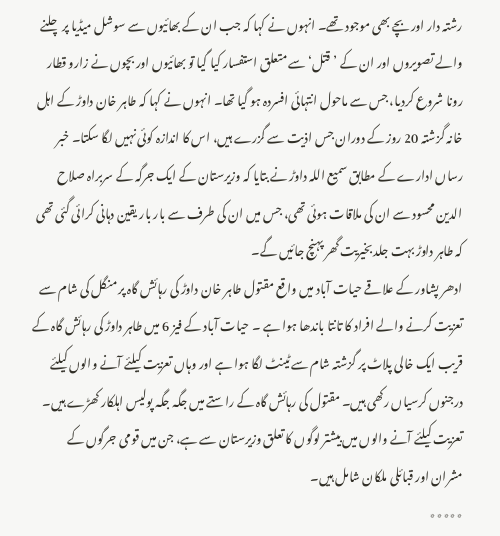رشتہ دار اور بچے بھی موجود تھے۔ انہوں نے کہا کہ جب ان کے بھائیوں سے سوشل میڈیا پر چلنے والے تصویروں اور ان کے ’قتل‘ سے متعلق استفسار کیا گیا تو بھائیوں اور بچوں نے زارو قطار رونا شروع کردیا، جس سے ماحول انتہائی افسردہ ہو گیا تھا۔ انہوں نے کہا کہ طاہر خان داوڑ کے اہل خانہ گزشتہ 20 روز کے دوران جس اذیت سے گزرے ہیں، اس کا اندازہ کوئی نہیں لگا سکتا۔ خبر رساں ادارے کے مطابق سمیع اللہ داوڑ نے بتایا کہ وزیرستان کے ایک جرگہ کے سربراہ صلاح الدین محسود سے ان کی ملاقات ہوئی تھی، جس میں ان کی طرف سے بار بار یقین دہانی کرائی گئی تھی کہ طاہر داوڑ بہت جلد بخیریت گھر پہنچ جائیں گے۔
ادھر پشاور کے علاقے حیات آباد میں واقع مقتول طاہر خان داوڑ کی رہائش گاہ پر منگل کی شام سے تعزیت کرنے والے افراد کا تانتا باندھا ہوا ہے ۔ حیات آباد کے فیز 6 میں طاہر داوڑ کی رہائش گاہ کے قریب ایک خالی پلاٹ پر گزشتہ شام سے ٹینٹ لگا ہوا ہے اور وہاں تعزیت کیلئے آنے والوں کیلئے درجنوں کرسیاں رکھی ہیں۔ مقتول کی رہائش گاہ کے راستے میں جگہ جگہ پولیس اہلکار کھڑے ہیں۔ تعزیت کیلئے آنے والوں میں بیشتر لوگوں کا تعلق وزیرستان سے ہے، جن میں قومی جرگوں کے مشران اور قبائلی ملکان شامل ہیں۔
٭٭٭٭٭